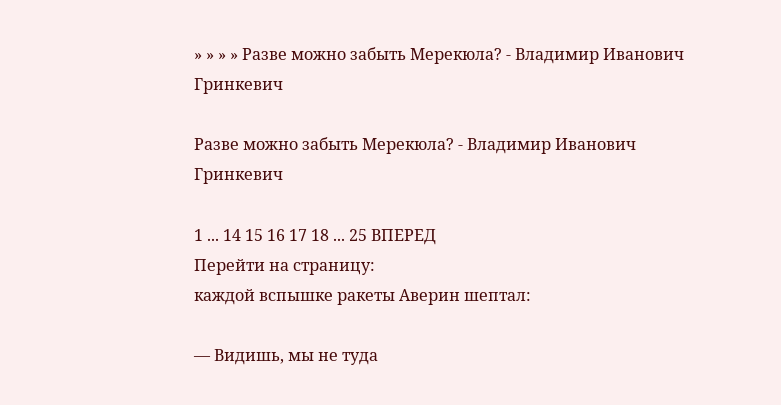» » » » Разве можно забыть Мерекюла? - Владимир Иванович Гринкевич

Разве можно забыть Мерекюла? - Владимир Иванович Гринкевич

1 ... 14 15 16 17 18 ... 25 ВПЕРЕД
Перейти на страницу:
каждой вспышке ракеты Аверин шептал:

— Видишь, мы не туда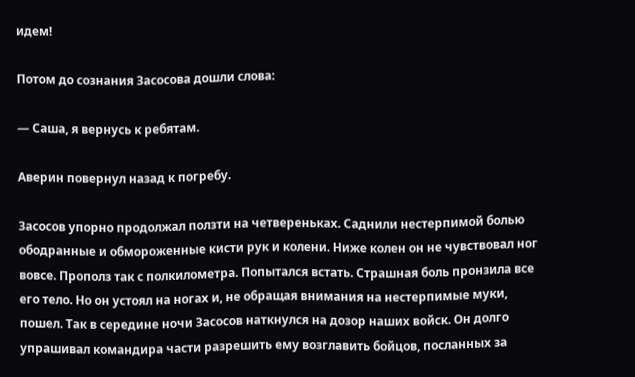идем!

Потом до сознания Засосова дошли слова:

— Саша, я вернусь к ребятам.

Аверин повернул назад к погребу.

Засосов упорно продолжал ползти на четвереньках. Саднили нестерпимой болью ободранные и обмороженные кисти рук и колени. Ниже колен он не чувствовал ног вовсе. Прополз так с полкилометра. Попытался встать. Страшная боль пронзила все его тело. Но он устоял на ногах и, не обращая внимания на нестерпимые муки, пошел. Так в середине ночи Засосов наткнулся на дозор наших войск. Он долго упрашивал командира части разрешить ему возглавить бойцов, посланных за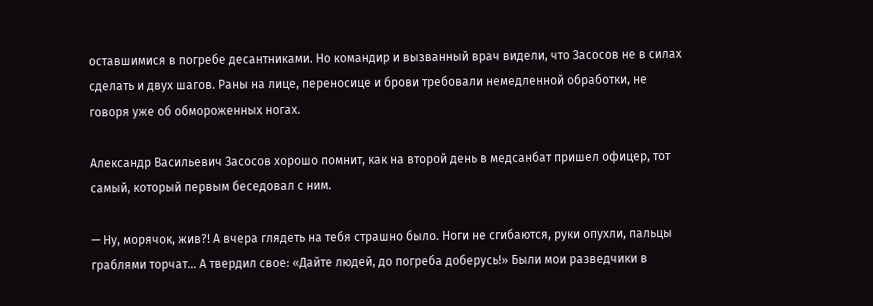оставшимися в погребе десантниками. Но командир и вызванный врач видели, что Засосов не в силах сделать и двух шагов. Раны на лице, переносице и брови требовали немедленной обработки, не говоря уже об обмороженных ногах.

Александр Васильевич Засосов хорошо помнит, как на второй день в медсанбат пришел офицер, тот самый, который первым беседовал с ним.

— Ну, морячок, жив?! А вчера глядеть на тебя страшно было. Ноги не сгибаются, руки опухли, пальцы граблями торчат… А твердил свое: «Дайте людей, до погреба доберусь!» Были мои разведчики в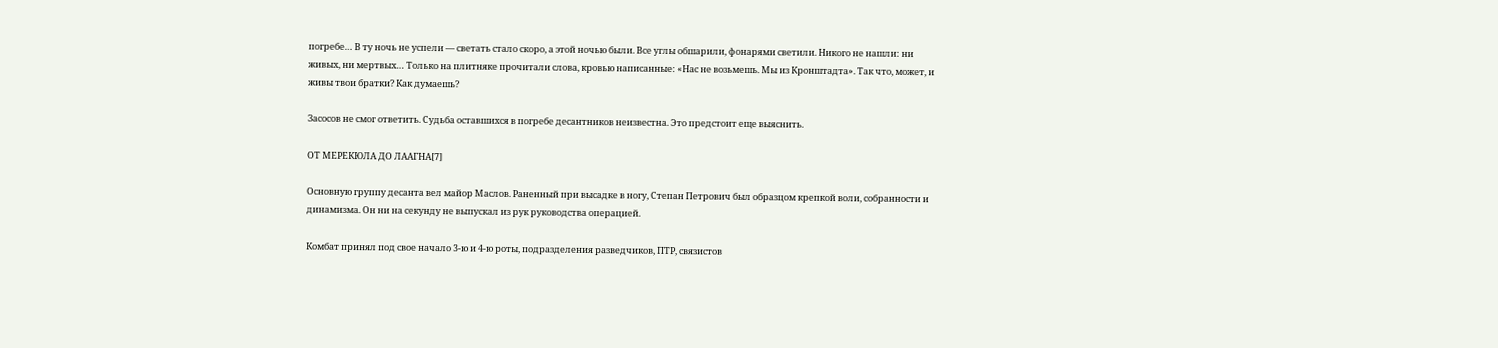погребе… В ту ночь не успели — светать стало скоро, а этой ночью были. Все углы обшарили, фонарями светили. Никого не нашли: ни живых, ни мертвых… Только на плитняке прочитали слова, кровью написанные: «Нас не возьмешь. Мы из Кронштадта». Так что, может, и живы твои братки? Как думаешь?

Засосов не смог ответить. Судьба оставшихся в погребе десантников неизвестна. Это предстоит еще выяснить.

ОТ МЕРЕКЮЛА ДО ЛААГНА[7]

Основную группу десанта вел майор Маслов. Раненный при высадке в ногу, Степан Петрович был образцом крепкой воли, собранности и динамизма. Он ни на секунду не выпускал из рук руководства операцией.

Комбат принял под свое начало 3-ю и 4-ю роты, подразделения разведчиков, ПТР, связистов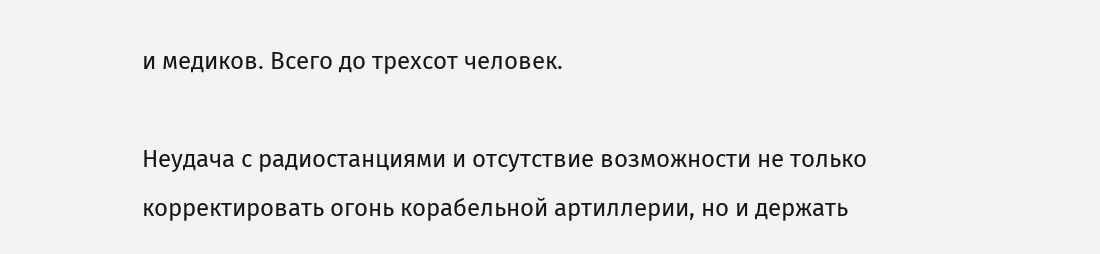и медиков. Всего до трехсот человек.

Неудача с радиостанциями и отсутствие возможности не только корректировать огонь корабельной артиллерии, но и держать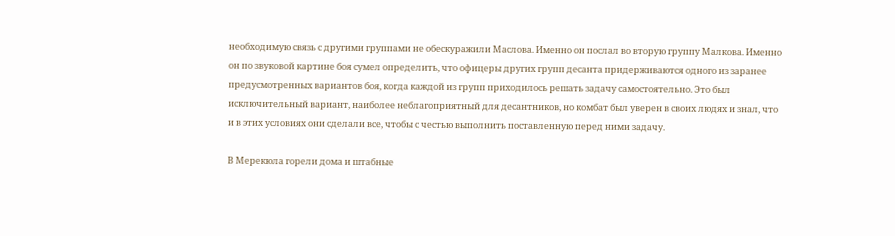необходимую связь с другими группами не обескуражили Маслова. Именно он послал во вторую группу Малкова. Именно он по звуковой картине боя сумел определить, что офицеры других групп десанта придерживаются одного из заранее предусмотренных вариантов боя, когда каждой из групп приходилось решать задачу самостоятельно. Это был исключительный вариант, наиболее неблагоприятный для десантников, но комбат был уверен в своих людях и знал, что и в этих условиях они сделали все, чтобы с честью выполнить поставленную перед ними задачу.

В Мерекюла горели дома и штабные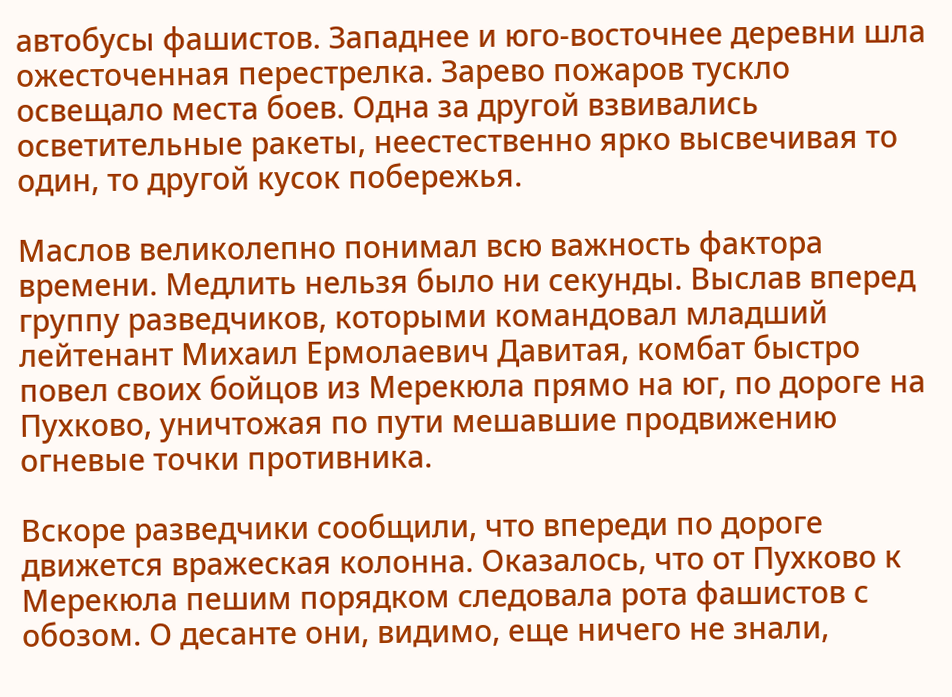автобусы фашистов. Западнее и юго-восточнее деревни шла ожесточенная перестрелка. Зарево пожаров тускло освещало места боев. Одна за другой взвивались осветительные ракеты, неестественно ярко высвечивая то один, то другой кусок побережья.

Маслов великолепно понимал всю важность фактора времени. Медлить нельзя было ни секунды. Выслав вперед группу разведчиков, которыми командовал младший лейтенант Михаил Ермолаевич Давитая, комбат быстро повел своих бойцов из Мерекюла прямо на юг, по дороге на Пухково, уничтожая по пути мешавшие продвижению огневые точки противника.

Вскоре разведчики сообщили, что впереди по дороге движется вражеская колонна. Оказалось, что от Пухково к Мерекюла пешим порядком следовала рота фашистов с обозом. О десанте они, видимо, еще ничего не знали,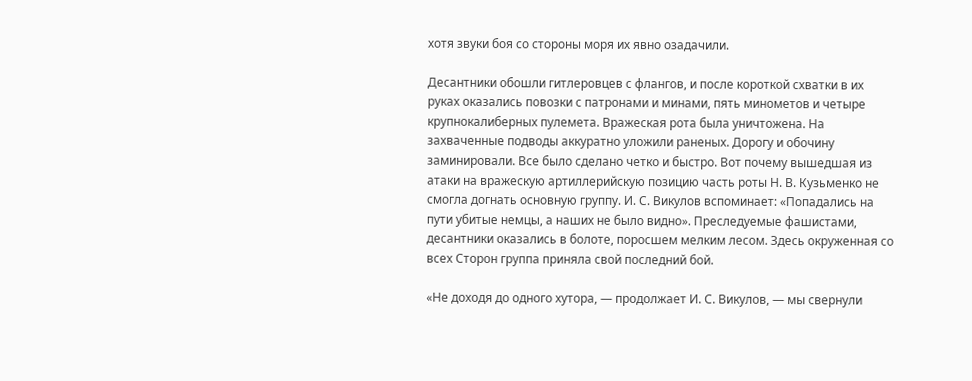хотя звуки боя со стороны моря их явно озадачили.

Десантники обошли гитлеровцев с флангов, и после короткой схватки в их руках оказались повозки с патронами и минами, пять минометов и четыре крупнокалиберных пулемета. Вражеская рота была уничтожена. На захваченные подводы аккуратно уложили раненых. Дорогу и обочину заминировали. Все было сделано четко и быстро. Вот почему вышедшая из атаки на вражескую артиллерийскую позицию часть роты Н. В. Кузьменко не смогла догнать основную группу. И. С. Викулов вспоминает: «Попадались на пути убитые немцы, а наших не было видно». Преследуемые фашистами, десантники оказались в болоте, поросшем мелким лесом. Здесь окруженная со всех Сторон группа приняла свой последний бой.

«Не доходя до одного хутора, — продолжает И. С. Викулов, — мы свернули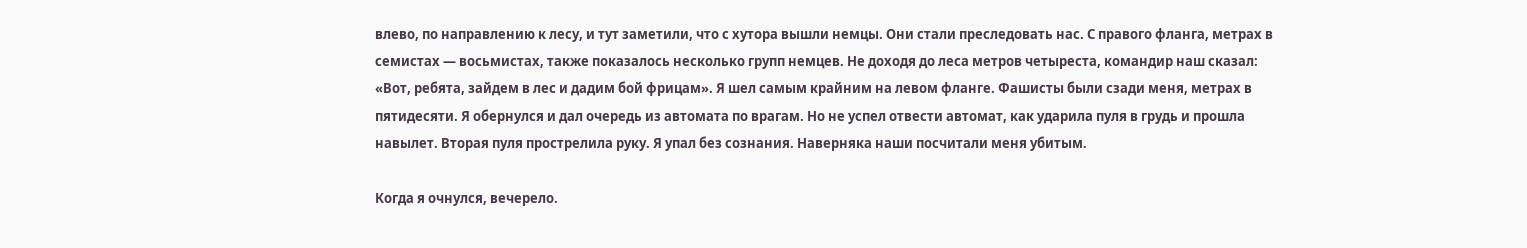влево, по направлению к лесу, и тут заметили, что с хутора вышли немцы. Они стали преследовать нас. С правого фланга, метрах в семистах — восьмистах, также показалось несколько групп немцев. Не доходя до леса метров четыреста, командир наш сказал: «Вот, ребята, зайдем в лес и дадим бой фрицам». Я шел самым крайним на левом фланге. Фашисты были сзади меня, метрах в пятидесяти. Я обернулся и дал очередь из автомата по врагам. Но не успел отвести автомат, как ударила пуля в грудь и прошла навылет. Вторая пуля прострелила руку. Я упал без сознания. Наверняка наши посчитали меня убитым.

Когда я очнулся, вечерело.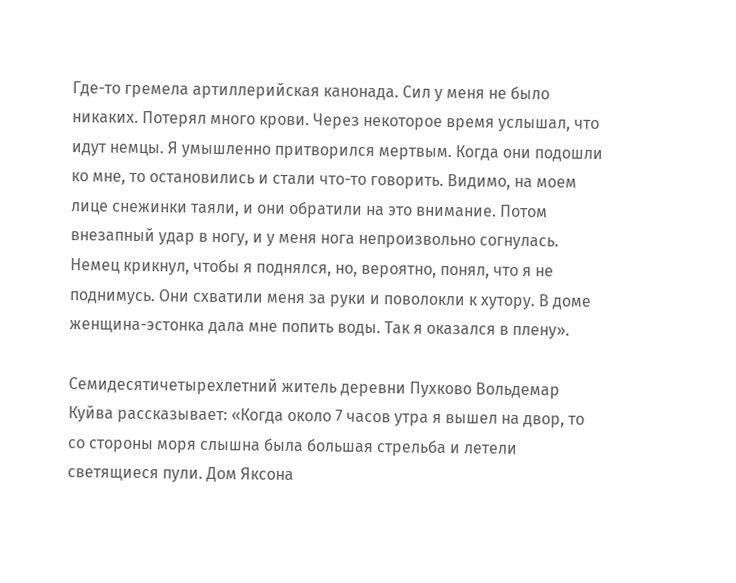Где-то гремела артиллерийская канонада. Сил у меня не было никаких. Потерял много крови. Через некоторое время услышал, что идут немцы. Я умышленно притворился мертвым. Когда они подошли ко мне, то остановились и стали что-то говорить. Видимо, на моем лице снежинки таяли, и они обратили на это внимание. Потом внезапный удар в ногу, и у меня нога непроизвольно согнулась. Немец крикнул, чтобы я поднялся, но, вероятно, понял, что я не поднимусь. Они схватили меня за руки и поволокли к хутору. В доме женщина-эстонка дала мне попить воды. Так я оказался в плену».

Семидесятичетырехлетний житель деревни Пухково Вольдемар Куйва рассказывает: «Когда около 7 часов утра я вышел на двор, то со стороны моря слышна была большая стрельба и летели светящиеся пули. Дом Яксона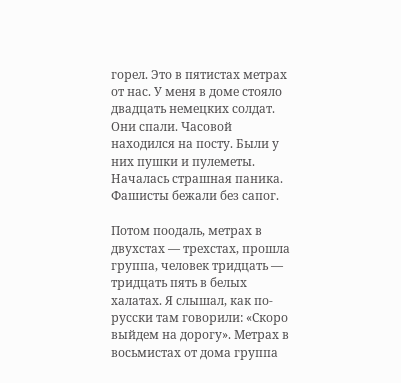горел. Это в пятистах метрах от нас. У меня в доме стояло двадцать немецких солдат. Они спали. Часовой находился на посту. Были у них пушки и пулеметы. Началась страшная паника. Фашисты бежали без сапог.

Потом поодаль, метрах в двухстах — трехстах, прошла группа, человек тридцать — тридцать пять в белых халатах. Я слышал, как по-русски там говорили: «Скоро выйдем на дорогу». Метрах в восьмистах от дома группа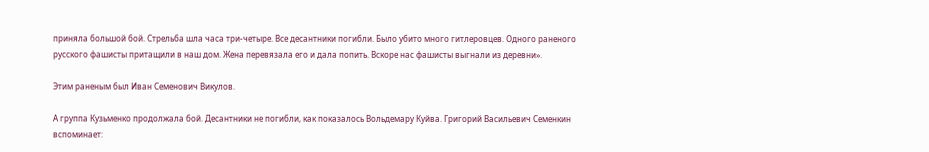приняла большой бой. Стрельба шла часа три-четыре. Все десантники погибли. Было убито много гитлеровцев. Одного раненого русского фашисты притащили в наш дом. Жена перевязала его и дала попить. Вскоре нас фашисты выгнали из деревни».

Этим раненым был Иван Семенович Викулов.

А группа Кузьменко продолжала бой. Десантники не погибли, как показалось Вольдемару Куйва. Григорий Васильевич Семенкин вспоминает: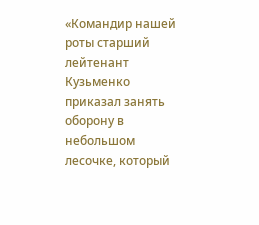«Командир нашей роты старший лейтенант Кузьменко приказал занять оборону в небольшом лесочке, который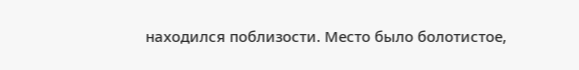находился поблизости. Место было болотистое,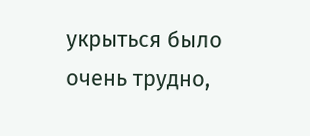укрыться было очень трудно,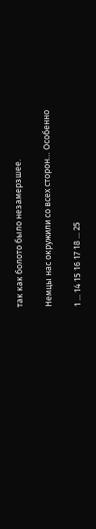так как болото было незамерзшее.

Немцы нас окружили со всех сторон… Особенно

1 ... 14 15 16 17 18 ... 25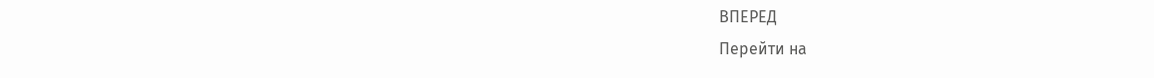ВПЕРЕД
Перейти на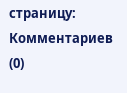страницу:
Комментариев (0)